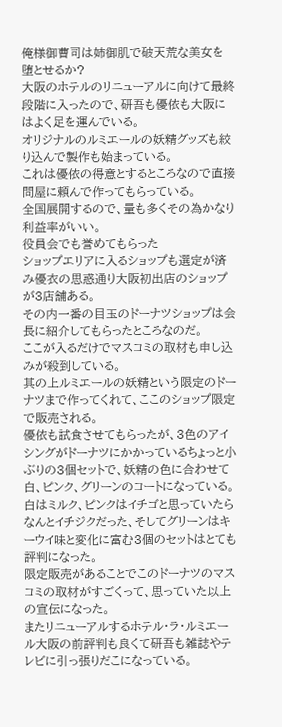俺様御曹司は姉御肌で破天荒な美女を堕とせるか?
大阪のホテルのリニューアルに向けて最終段階に入ったので、研吾も優依も大阪にはよく足を運んでいる。
オリジナルのルミエールの妖精グッズも絞り込んで製作も始まっている。
これは優依の得意とするところなので直接問屋に頼んで作ってもらっている。
全国展開するので、量も多くその為かなり利益率がいい。
役員会でも誉めてもらった
ショップエリアに入るショップも選定が済み優衣の思惑通り大阪初出店のショップが3店舗ある。
その内一番の目玉のドーナツショップは会長に紹介してもらったところなのだ。
ここが入るだけでマスコミの取材も申し込みが殺到している。
其の上ルミエールの妖精という限定のドーナツまで作ってくれて、ここのショップ限定で販売される。
優依も試食させてもらったが、3色のアイシングがドーナツにかかっているちょっと小ぶりの3個セットで、妖精の色に合わせて白、ピンク、グリーンのコートになっている。
白はミルク、ピンクはイチゴと思っていたらなんとイチジクだった、そしてグリーンはキーウイ味と変化に富む3個のセットはとても評判になった。
限定販売があることでこのドーナツのマスコミの取材がすごくって、思っていた以上の宣伝になった。
またリニューアルするホテル・ラ・ルミエール大阪の前評判も良くて研吾も雑誌やテレビに引っ張りだこになっている。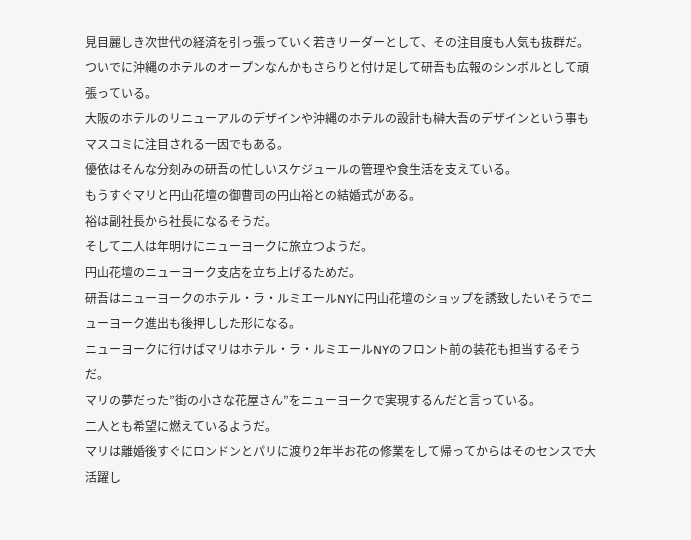見目麗しき次世代の経済を引っ張っていく若きリーダーとして、その注目度も人気も抜群だ。
ついでに沖縄のホテルのオープンなんかもさらりと付け足して研吾も広報のシンボルとして頑張っている。
大阪のホテルのリニューアルのデザインや沖縄のホテルの設計も榊大吾のデザインという事もマスコミに注目される一因でもある。
優依はそんな分刻みの研吾の忙しいスケジュールの管理や食生活を支えている。
もうすぐマリと円山花壇の御曹司の円山裕との結婚式がある。
裕は副社長から社長になるそうだ。
そして二人は年明けにニューヨークに旅立つようだ。
円山花壇のニューヨーク支店を立ち上げるためだ。
研吾はニューヨークのホテル・ラ・ルミエールNYに円山花壇のショップを誘致したいそうでニューヨーク進出も後押しした形になる。
ニューヨークに行けばマリはホテル・ラ・ルミエールNYのフロント前の装花も担当するそうだ。
マリの夢だった”街の小さな花屋さん”をニューヨークで実現するんだと言っている。
二人とも希望に燃えているようだ。
マリは離婚後すぐにロンドンとパリに渡り2年半お花の修業をして帰ってからはそのセンスで大活躍し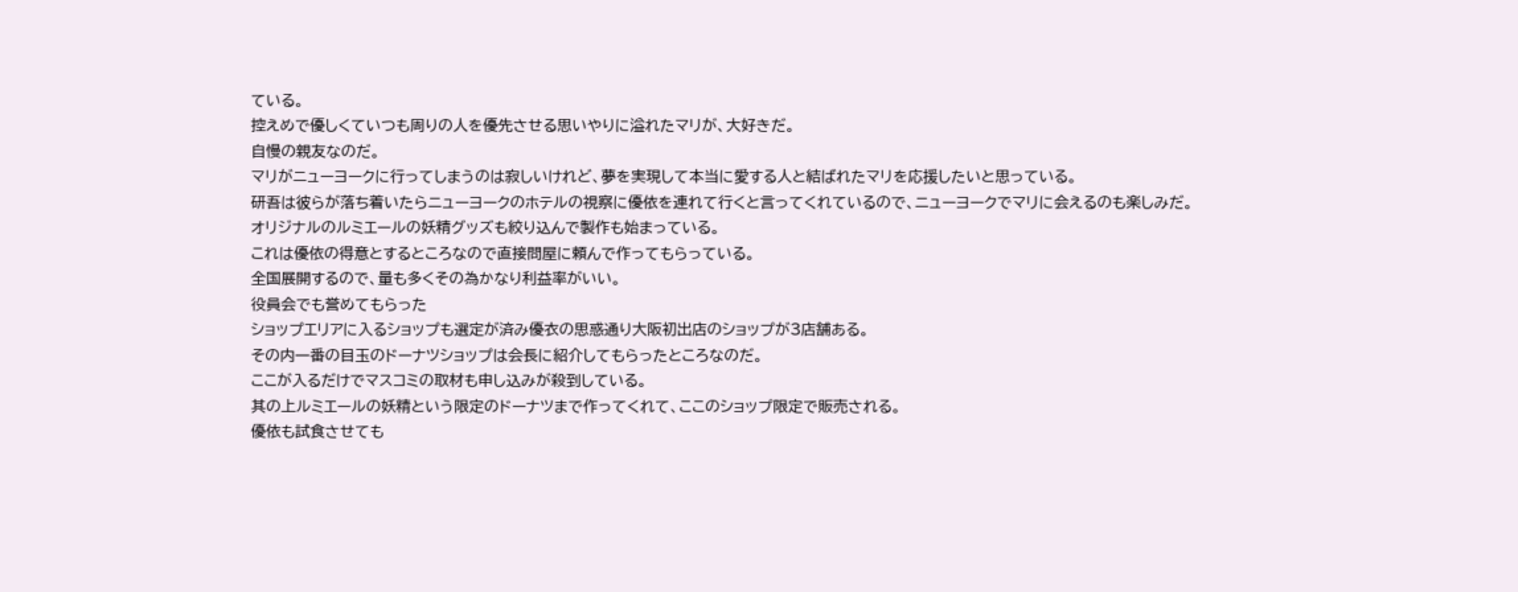ている。
控えめで優しくていつも周りの人を優先させる思いやりに溢れたマリが、大好きだ。
自慢の親友なのだ。
マリがニューヨークに行ってしまうのは寂しいけれど、夢を実現して本当に愛する人と結ばれたマリを応援したいと思っている。
研吾は彼らが落ち着いたらニューヨークのホテルの視察に優依を連れて行くと言ってくれているので、ニューヨークでマリに会えるのも楽しみだ。
オリジナルのルミエールの妖精グッズも絞り込んで製作も始まっている。
これは優依の得意とするところなので直接問屋に頼んで作ってもらっている。
全国展開するので、量も多くその為かなり利益率がいい。
役員会でも誉めてもらった
ショップエリアに入るショップも選定が済み優衣の思惑通り大阪初出店のショップが3店舗ある。
その内一番の目玉のドーナツショップは会長に紹介してもらったところなのだ。
ここが入るだけでマスコミの取材も申し込みが殺到している。
其の上ルミエールの妖精という限定のドーナツまで作ってくれて、ここのショップ限定で販売される。
優依も試食させても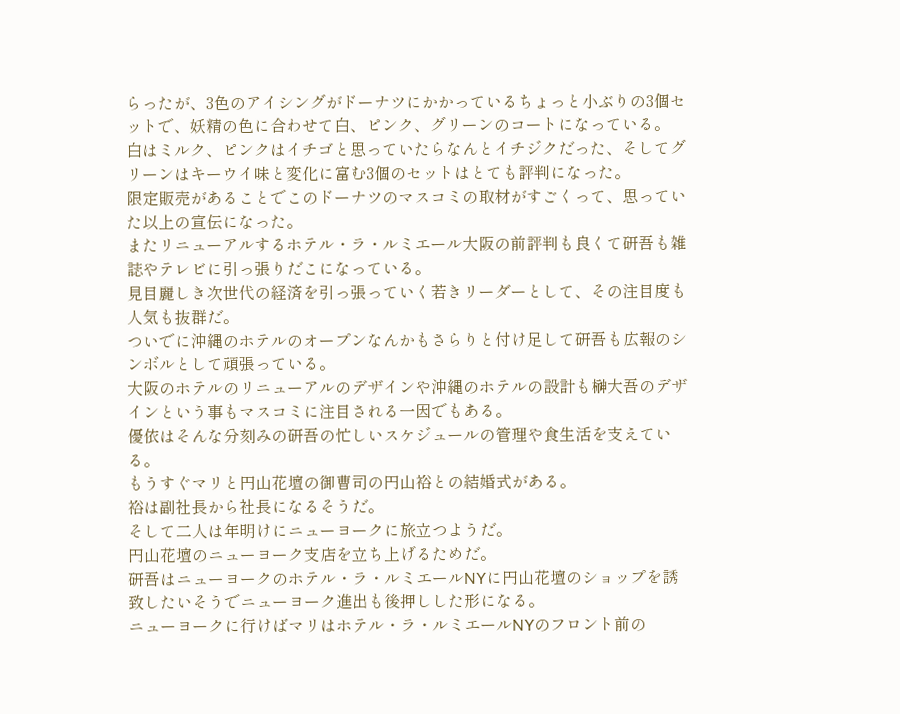らったが、3色のアイシングがドーナツにかかっているちょっと小ぶりの3個セットで、妖精の色に合わせて白、ピンク、グリーンのコートになっている。
白はミルク、ピンクはイチゴと思っていたらなんとイチジクだった、そしてグリーンはキーウイ味と変化に富む3個のセットはとても評判になった。
限定販売があることでこのドーナツのマスコミの取材がすごくって、思っていた以上の宣伝になった。
またリニューアルするホテル・ラ・ルミエール大阪の前評判も良くて研吾も雑誌やテレビに引っ張りだこになっている。
見目麗しき次世代の経済を引っ張っていく若きリーダーとして、その注目度も人気も抜群だ。
ついでに沖縄のホテルのオープンなんかもさらりと付け足して研吾も広報のシンボルとして頑張っている。
大阪のホテルのリニューアルのデザインや沖縄のホテルの設計も榊大吾のデザインという事もマスコミに注目される一因でもある。
優依はそんな分刻みの研吾の忙しいスケジュールの管理や食生活を支えている。
もうすぐマリと円山花壇の御曹司の円山裕との結婚式がある。
裕は副社長から社長になるそうだ。
そして二人は年明けにニューヨークに旅立つようだ。
円山花壇のニューヨーク支店を立ち上げるためだ。
研吾はニューヨークのホテル・ラ・ルミエールNYに円山花壇のショップを誘致したいそうでニューヨーク進出も後押しした形になる。
ニューヨークに行けばマリはホテル・ラ・ルミエールNYのフロント前の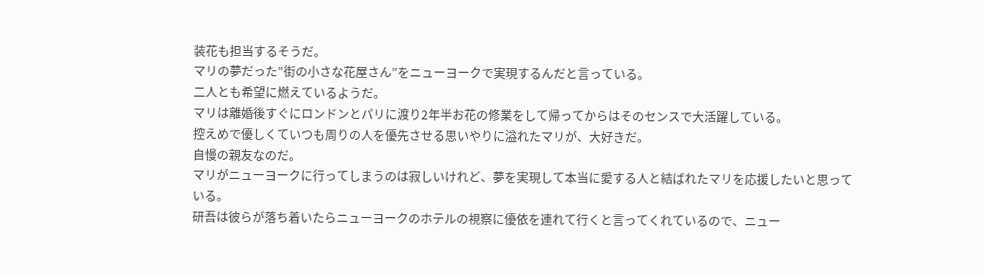装花も担当するそうだ。
マリの夢だった”街の小さな花屋さん”をニューヨークで実現するんだと言っている。
二人とも希望に燃えているようだ。
マリは離婚後すぐにロンドンとパリに渡り2年半お花の修業をして帰ってからはそのセンスで大活躍している。
控えめで優しくていつも周りの人を優先させる思いやりに溢れたマリが、大好きだ。
自慢の親友なのだ。
マリがニューヨークに行ってしまうのは寂しいけれど、夢を実現して本当に愛する人と結ばれたマリを応援したいと思っている。
研吾は彼らが落ち着いたらニューヨークのホテルの視察に優依を連れて行くと言ってくれているので、ニュー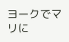ヨークでマリに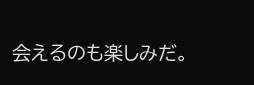会えるのも楽しみだ。